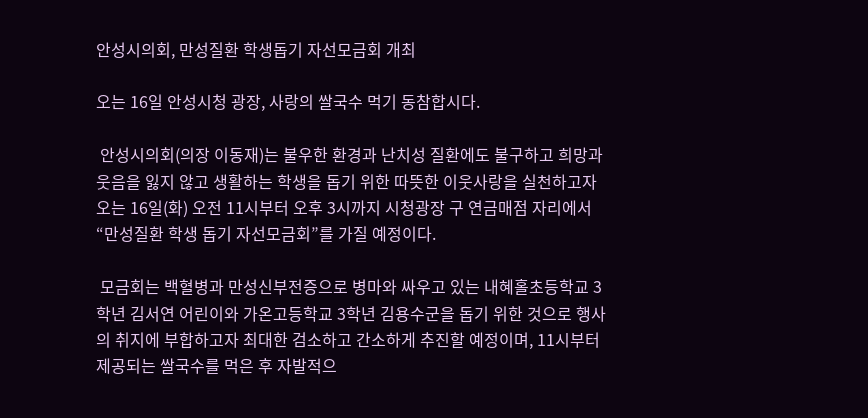안성시의회, 만성질환 학생돕기 자선모금회 개최

오는 16일 안성시청 광장, 사랑의 쌀국수 먹기 동참합시다.

 안성시의회(의장 이동재)는 불우한 환경과 난치성 질환에도 불구하고 희망과 웃음을 잃지 않고 생활하는 학생을 돕기 위한 따뜻한 이웃사랑을 실천하고자 오는 16일(화) 오전 11시부터 오후 3시까지 시청광장 구 연금매점 자리에서 “만성질환 학생 돕기 자선모금회”를 가질 예정이다.

 모금회는 백혈병과 만성신부전증으로 병마와 싸우고 있는 내혜홀초등학교 3학년 김서연 어린이와 가온고등학교 3학년 김용수군을 돕기 위한 것으로 행사의 취지에 부합하고자 최대한 검소하고 간소하게 추진할 예정이며, 11시부터 제공되는 쌀국수를 먹은 후 자발적으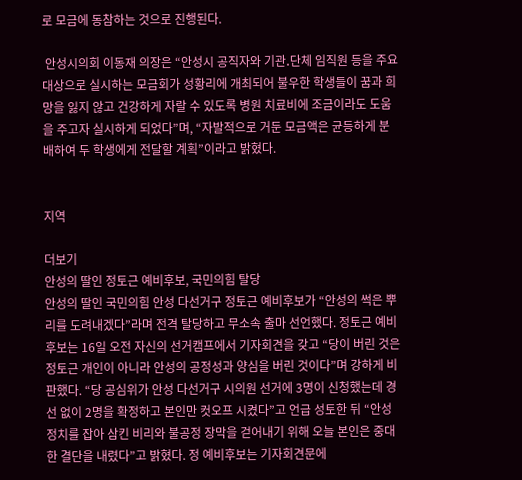로 모금에 동참하는 것으로 진행된다.

 안성시의회 이동재 의장은 “안성시 공직자와 기관․단체 임직원 등을 주요대상으로 실시하는 모금회가 성황리에 개최되어 불우한 학생들이 꿈과 희망을 잃지 않고 건강하게 자랄 수 있도록 병원 치료비에 조금이라도 도움을 주고자 실시하게 되었다”며, “자발적으로 거둔 모금액은 균등하게 분배하여 두 학생에게 전달할 계획”이라고 밝혔다.


지역

더보기
안성의 딸인 정토근 예비후보, 국민의힘 탈당
안성의 딸인 국민의힘 안성 다선거구 정토근 예비후보가 “안성의 썩은 뿌리를 도려내겠다”라며 전격 탈당하고 무소속 출마 선언했다. 정토근 예비후보는 16일 오전 자신의 선거캠프에서 기자회견을 갖고 “당이 버린 것은 정토근 개인이 아니라 안성의 공정성과 양심을 버린 것이다”며 강하게 비판했다. “당 공심위가 안성 다선거구 시의원 선거에 3명이 신청했는데 경선 없이 2명을 확정하고 본인만 컷오프 시켰다”고 언급 성토한 뒤 “안성 정치를 잡아 삼킨 비리와 불공정 장막을 걷어내기 위해 오늘 본인은 중대한 결단을 내렸다”고 밝혔다. 정 예비후보는 기자회견문에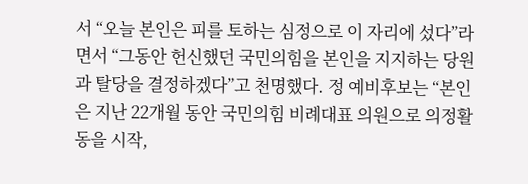서 “오늘 본인은 피를 토하는 심정으로 이 자리에 섰다”라면서 “그동안 헌신했던 국민의힘을 본인을 지지하는 당원과 탈당을 결정하겠다”고 천명했다. 정 예비후보는 “본인은 지난 22개월 동안 국민의힘 비례대표 의원으로 의정활동을 시작,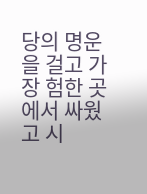당의 명운을 걸고 가장 험한 곳에서 싸웠고 시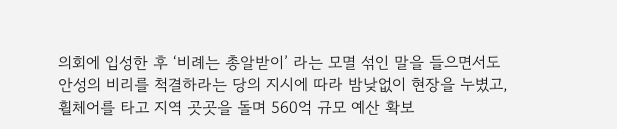의회에 입성한 후 ‘비례는 총알받이’ 라는 모멸 섞인 말을 들으면서도 안성의 비리를 척결하라는 당의 지시에 따라 밤낮없이 현장을 누볐고, 휠체어를 타고 지역 곳곳을 돌며 560억 규모 예산 확보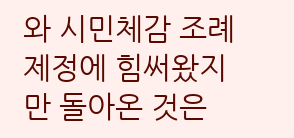와 시민체감 조례 제정에 힘써왔지만 돌아온 것은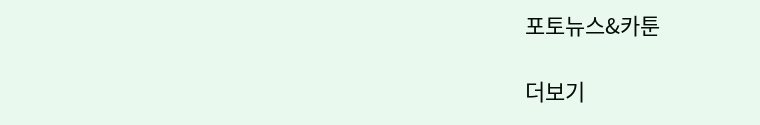포토뉴스&카툰

더보기